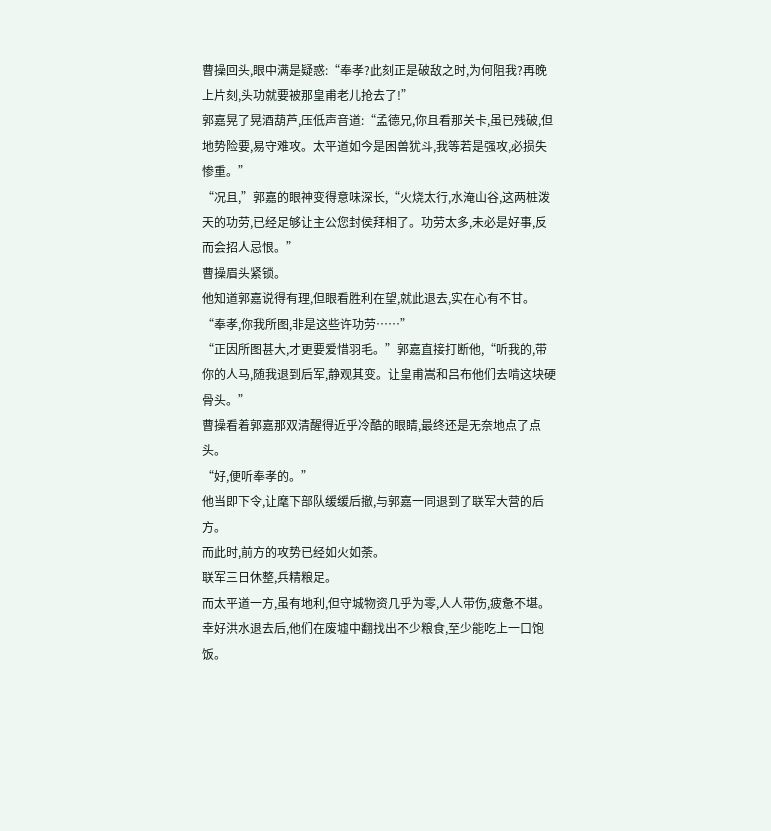曹操回头,眼中满是疑惑:“奉孝?此刻正是破敌之时,为何阻我?再晚上片刻,头功就要被那皇甫老儿抢去了!”
郭嘉晃了晃酒葫芦,压低声音道:“孟德兄,你且看那关卡,虽已残破,但地势险要,易守难攻。太平道如今是困兽犹斗,我等若是强攻,必损失惨重。”
“况且,”郭嘉的眼神变得意味深长,“火烧太行,水淹山谷,这两桩泼天的功劳,已经足够让主公您封侯拜相了。功劳太多,未必是好事,反而会招人忌恨。”
曹操眉头紧锁。
他知道郭嘉说得有理,但眼看胜利在望,就此退去,实在心有不甘。
“奉孝,你我所图,非是这些许功劳……”
“正因所图甚大,才更要爱惜羽毛。”郭嘉直接打断他,“听我的,带你的人马,随我退到后军,静观其变。让皇甫嵩和吕布他们去啃这块硬骨头。”
曹操看着郭嘉那双清醒得近乎冷酷的眼睛,最终还是无奈地点了点头。
“好,便听奉孝的。”
他当即下令,让麾下部队缓缓后撤,与郭嘉一同退到了联军大营的后方。
而此时,前方的攻势已经如火如荼。
联军三日休整,兵精粮足。
而太平道一方,虽有地利,但守城物资几乎为零,人人带伤,疲惫不堪。
幸好洪水退去后,他们在废墟中翻找出不少粮食,至少能吃上一口饱饭。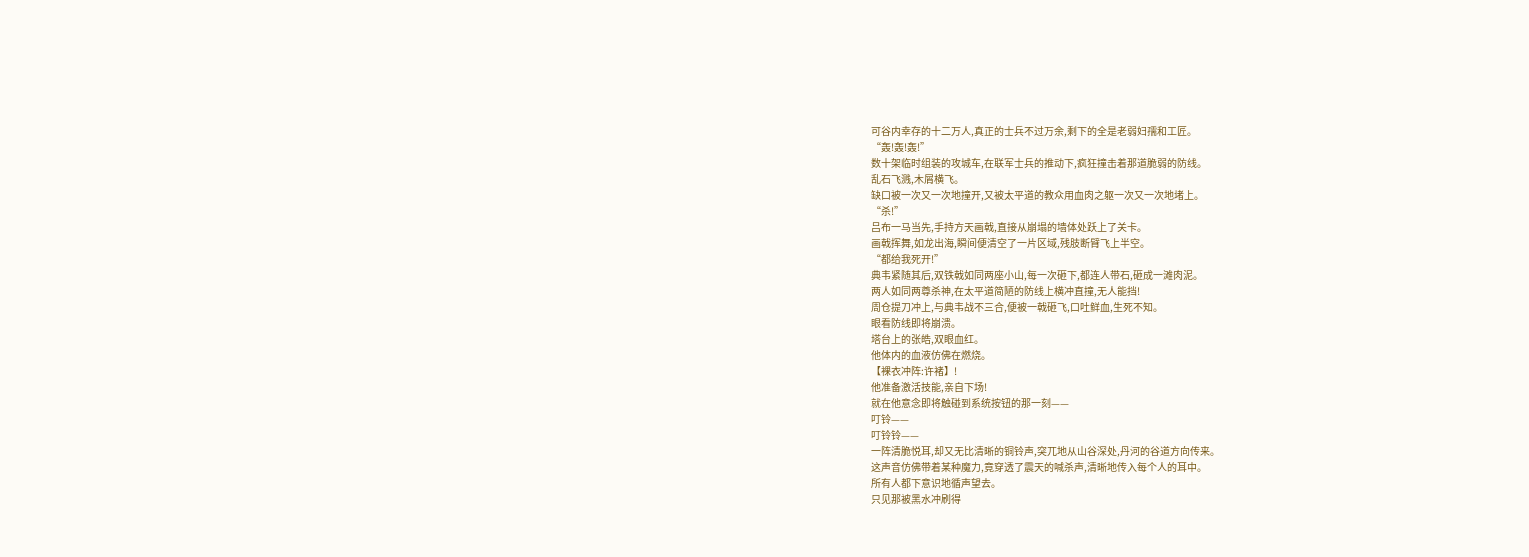可谷内幸存的十二万人,真正的士兵不过万余,剩下的全是老弱妇孺和工匠。
“轰!轰!轰!”
数十架临时组装的攻城车,在联军士兵的推动下,疯狂撞击着那道脆弱的防线。
乱石飞溅,木屑横飞。
缺口被一次又一次地撞开,又被太平道的教众用血肉之躯一次又一次地堵上。
“杀!”
吕布一马当先,手持方天画戟,直接从崩塌的墙体处跃上了关卡。
画戟挥舞,如龙出海,瞬间便清空了一片区域,残肢断臂飞上半空。
“都给我死开!”
典韦紧随其后,双铁戟如同两座小山,每一次砸下,都连人带石,砸成一滩肉泥。
两人如同两尊杀神,在太平道简陋的防线上横冲直撞,无人能挡!
周仓提刀冲上,与典韦战不三合,便被一戟砸飞,口吐鲜血,生死不知。
眼看防线即将崩溃。
塔台上的张皓,双眼血红。
他体内的血液仿佛在燃烧。
【裸衣冲阵:许褚】!
他准备激活技能,亲自下场!
就在他意念即将触碰到系统按钮的那一刻——
叮铃——
叮铃铃——
一阵清脆悦耳,却又无比清晰的铜铃声,突兀地从山谷深处,丹河的谷道方向传来。
这声音仿佛带着某种魔力,竟穿透了震天的喊杀声,清晰地传入每个人的耳中。
所有人都下意识地循声望去。
只见那被黑水冲刷得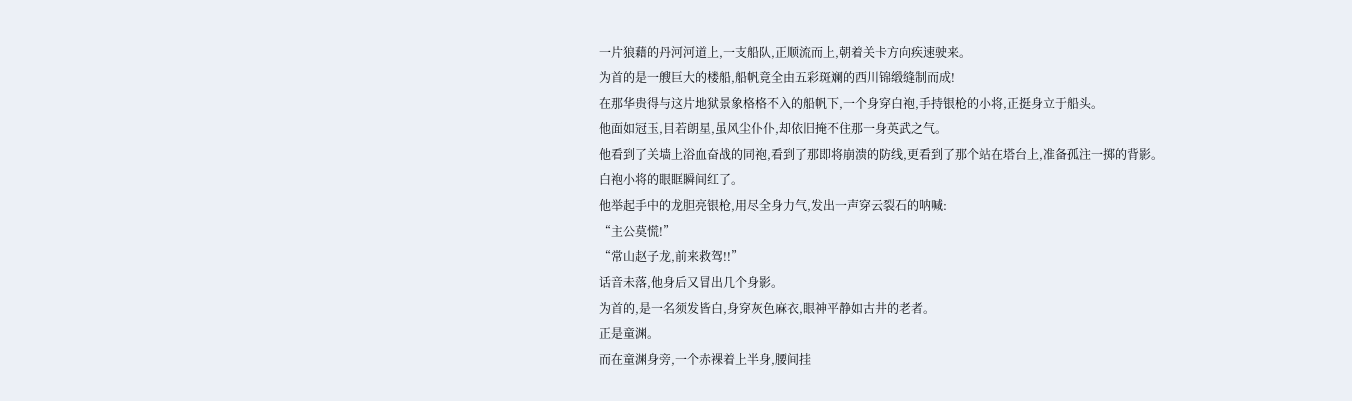一片狼藉的丹河河道上,一支船队,正顺流而上,朝着关卡方向疾速驶来。
为首的是一艘巨大的楼船,船帆竟全由五彩斑斓的西川锦缎缝制而成!
在那华贵得与这片地狱景象格格不入的船帆下,一个身穿白袍,手持银枪的小将,正挺身立于船头。
他面如冠玉,目若朗星,虽风尘仆仆,却依旧掩不住那一身英武之气。
他看到了关墙上浴血奋战的同袍,看到了那即将崩溃的防线,更看到了那个站在塔台上,准备孤注一掷的背影。
白袍小将的眼眶瞬间红了。
他举起手中的龙胆亮银枪,用尽全身力气,发出一声穿云裂石的呐喊:
“主公莫慌!”
“常山赵子龙,前来救驾!!”
话音未落,他身后又冒出几个身影。
为首的,是一名须发皆白,身穿灰色麻衣,眼神平静如古井的老者。
正是童渊。
而在童渊身旁,一个赤裸着上半身,腰间挂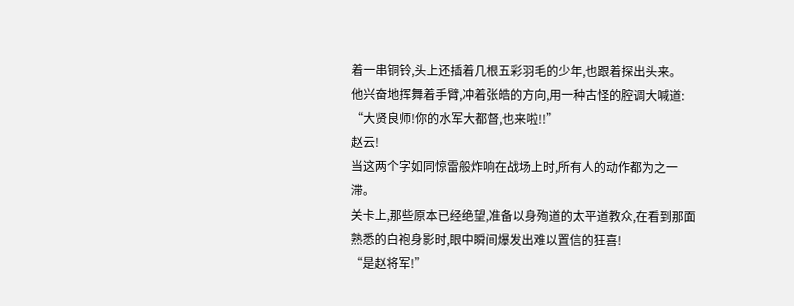着一串铜铃,头上还插着几根五彩羽毛的少年,也跟着探出头来。
他兴奋地挥舞着手臂,冲着张皓的方向,用一种古怪的腔调大喊道:
“大贤良师!你的水军大都督,也来啦!!”
赵云!
当这两个字如同惊雷般炸响在战场上时,所有人的动作都为之一滞。
关卡上,那些原本已经绝望,准备以身殉道的太平道教众,在看到那面熟悉的白袍身影时,眼中瞬间爆发出难以置信的狂喜!
“是赵将军!”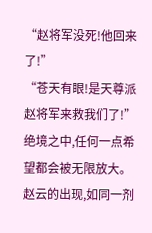“赵将军没死!他回来了!”
“苍天有眼!是天尊派赵将军来救我们了!”
绝境之中,任何一点希望都会被无限放大。
赵云的出现,如同一剂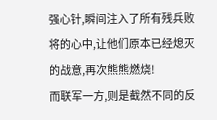强心针,瞬间注入了所有残兵败将的心中,让他们原本已经熄灭的战意,再次熊熊燃烧!
而联军一方,则是截然不同的反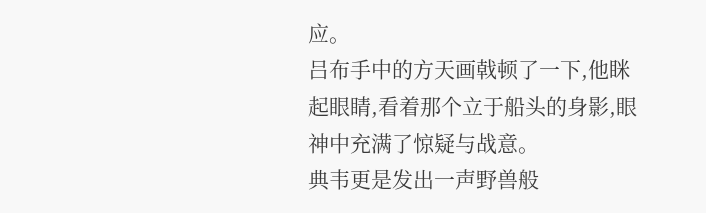应。
吕布手中的方天画戟顿了一下,他眯起眼睛,看着那个立于船头的身影,眼神中充满了惊疑与战意。
典韦更是发出一声野兽般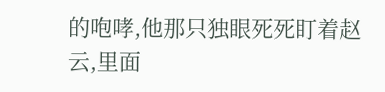的咆哮,他那只独眼死死盯着赵云,里面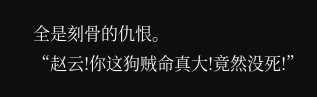全是刻骨的仇恨。
“赵云!你这狗贼命真大!竟然没死!”